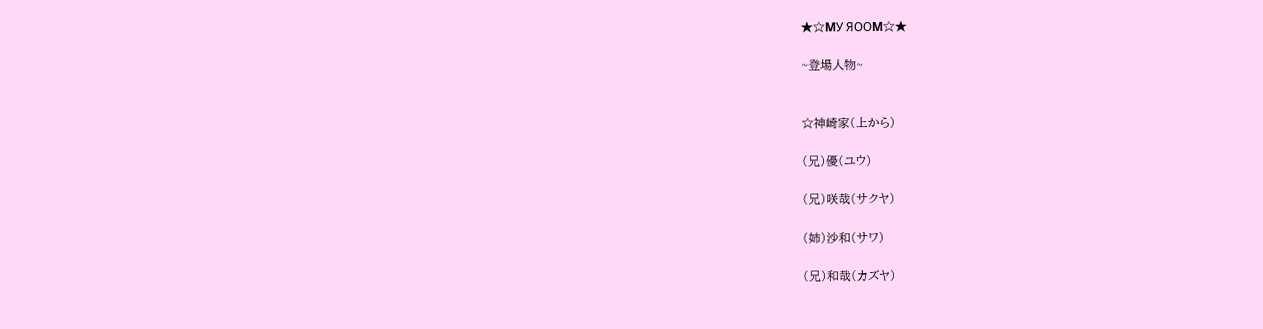★☆ΜУ ЯООΜ☆★

~登場人物~


☆神崎家(上から)

(兄)優(ユウ)

(兄)咲哉(サクヤ)

(姉)沙和(サワ)

(兄)和哉(カズヤ)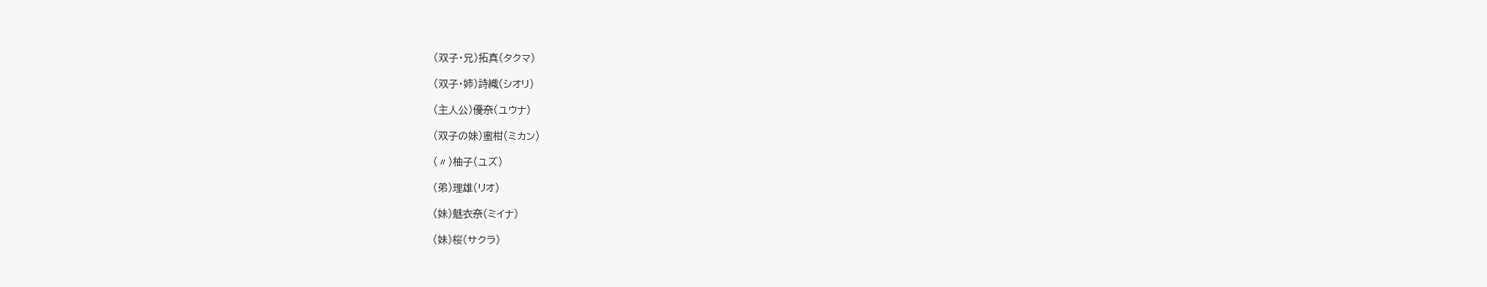(双子・兄)拓真(タクマ)

(双子・姉)詩織(シオリ)

(主人公)優奈(ユウナ)

(双子の妹)蜜柑(ミカン)

(〃)柚子(ユズ)

(弟)理雄(リオ)

(妹)魅衣奈(ミイナ)

(妹)桜(サクラ)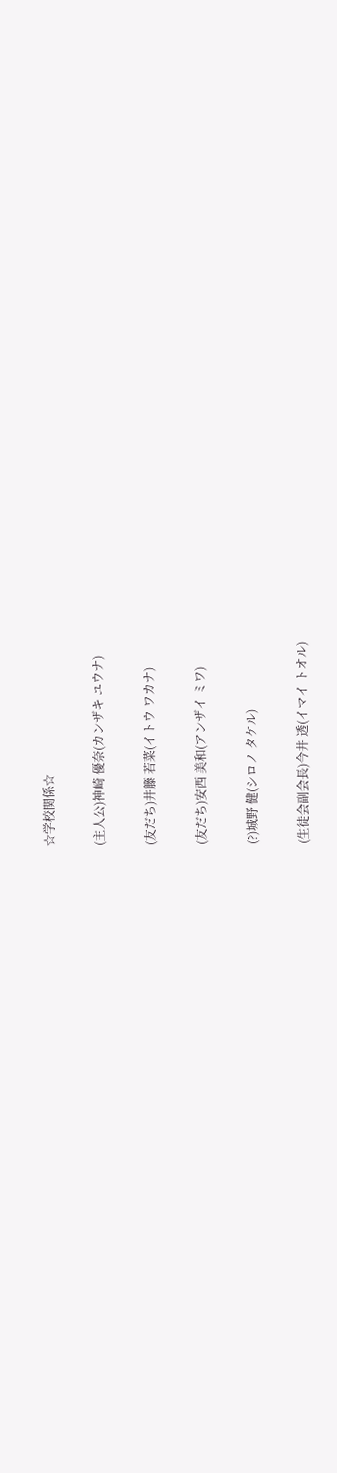☆学校関係☆

(主人公)神崎 優奈(カンザキ ユウナ)

(友だち)井籐 若菜(イトウ ワカナ)

(友だち)安西 美和(アンザイ ミワ)

(?)城野 健(シロノ タケル)

(生徒会副会長)今井 透(イマイ トオル)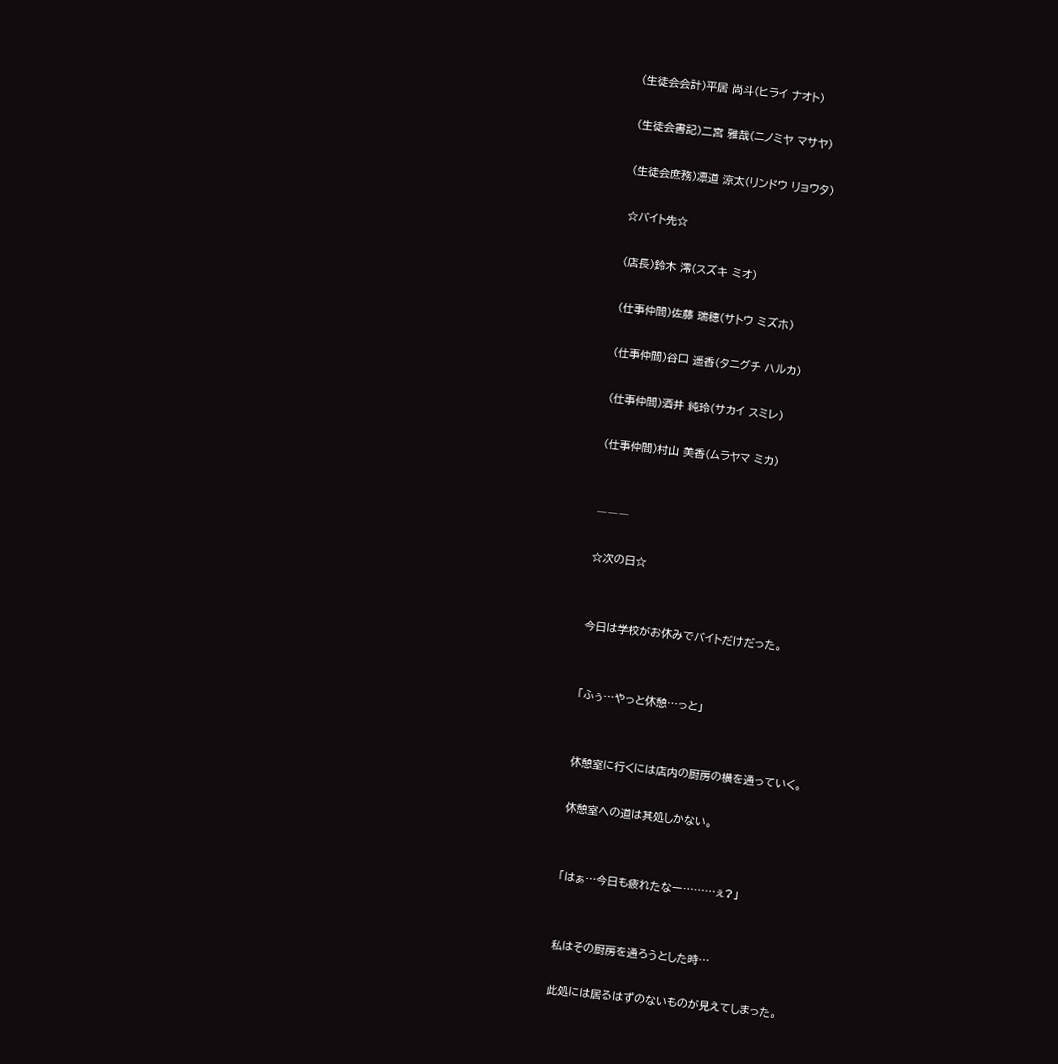(生徒会会計)平居 尚斗(ヒライ ナオト)

(生徒会書記)二宮 雅哉(ニノミヤ マサヤ)

(生徒会庶務)凛道 涼太(リンドウ リョウタ)

☆バイト先☆

(店長)鈴木 澪(スズキ ミオ)

(仕事仲間)佐藤 瑞穂(サトウ ミズホ)

(仕事仲間)谷口 遥香(タニグチ ハルカ)

(仕事仲間)酒井 純玲(サカイ スミレ)

(仕事仲間)村山 美香(ムラヤマ ミカ)


―――

☆次の日☆


今日は学校がお休みでバイトだけだった。


「ふぅ…やっと休憩…っと」


休憩室に行くには店内の厨房の横を通っていく。

休憩室への道は其処しかない。


「はぁ…今日も疲れたなー………ぇ?」


私はその厨房を通ろうとした時…

此処には居るはずのないものが見えてしまった。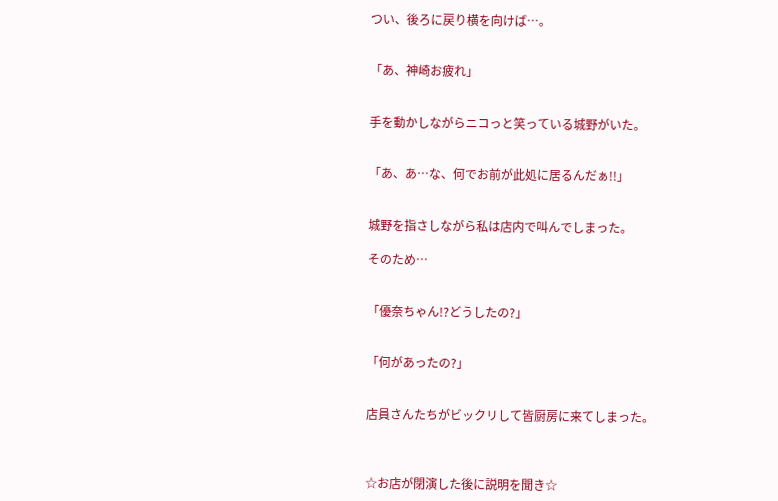つい、後ろに戻り横を向けば…。


「あ、神崎お疲れ」


手を動かしながらニコっと笑っている城野がいた。


「あ、あ…な、何でお前が此処に居るんだぁ!!」


城野を指さしながら私は店内で叫んでしまった。

そのため…


「優奈ちゃん!?どうしたの?」


「何があったの?」


店員さんたちがビックリして皆厨房に来てしまった。



☆お店が閉演した後に説明を聞き☆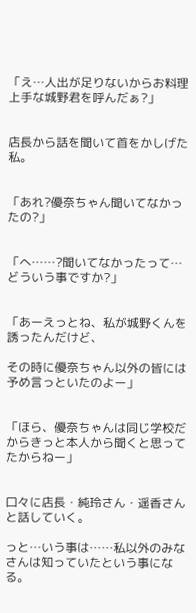「え…人出が足りないからお料理上手な城野君を呼んだぁ?」


店長から話を聞いて首をかしげた私。


「あれ?優奈ちゃん聞いてなかったの?」


「へ……?聞いてなかったって…どういう事ですか?」


「あーえっとね、私が城野くんを誘ったんだけど、

その時に優奈ちゃん以外の皆には予め言っといたのよー」


「ほら、優奈ちゃんは同じ学校だからきっと本人から聞くと思ってたからねー」


口々に店長・純玲さん・遥香さんと話していく。

っと…いう事は……私以外のみなさんは知っていたという事になる。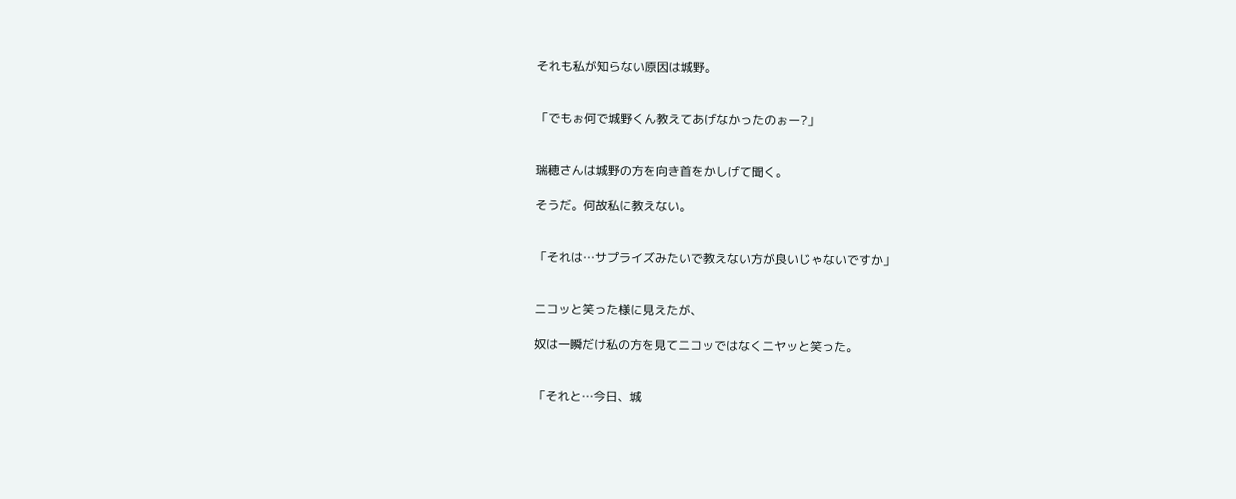それも私が知らない原因は城野。


「でもぉ何で城野くん教えてあげなかったのぉー?」


瑞穂さんは城野の方を向き首をかしげて聞く。

そうだ。何故私に教えない。


「それは…サプライズみたいで教えない方が良いじゃないですか」


ニコッと笑った様に見えたが、

奴は一瞬だけ私の方を見てニコッではなくニヤッと笑った。


「それと…今日、城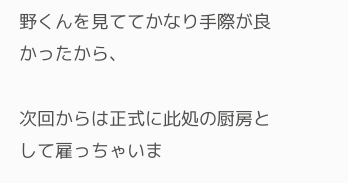野くんを見ててかなり手際が良かったから、

次回からは正式に此処の厨房として雇っちゃいま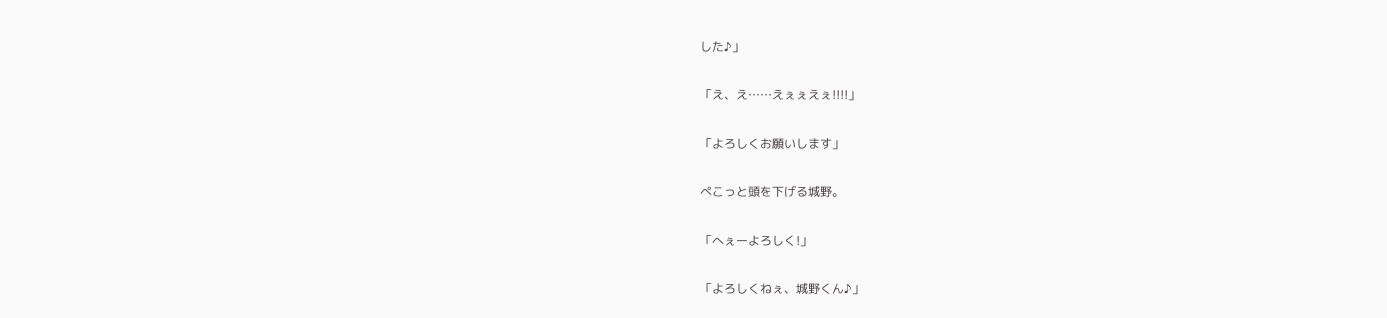した♪」


「え、え……えぇぇえぇ!!!!」


「よろしくお願いします」


ぺこっと頭を下げる城野。


「へぇーよろしく!」


「よろしくねぇ、城野くん♪」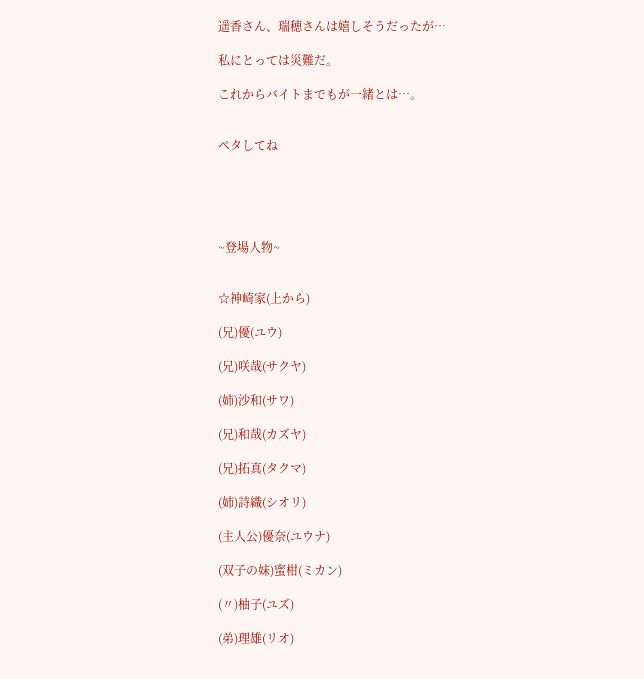遥香さん、瑞穂さんは嬉しそうだったが…

私にとっては災難だ。

これからバイトまでもが一緒とは…。


ペタしてね





~登場人物~


☆神崎家(上から)

(兄)優(ユウ)

(兄)咲哉(サクヤ)

(姉)沙和(サワ)

(兄)和哉(カズヤ)

(兄)拓真(タクマ)

(姉)詩織(シオリ)

(主人公)優奈(ユウナ)

(双子の妹)蜜柑(ミカン)

(〃)柚子(ユズ)

(弟)理雄(リオ)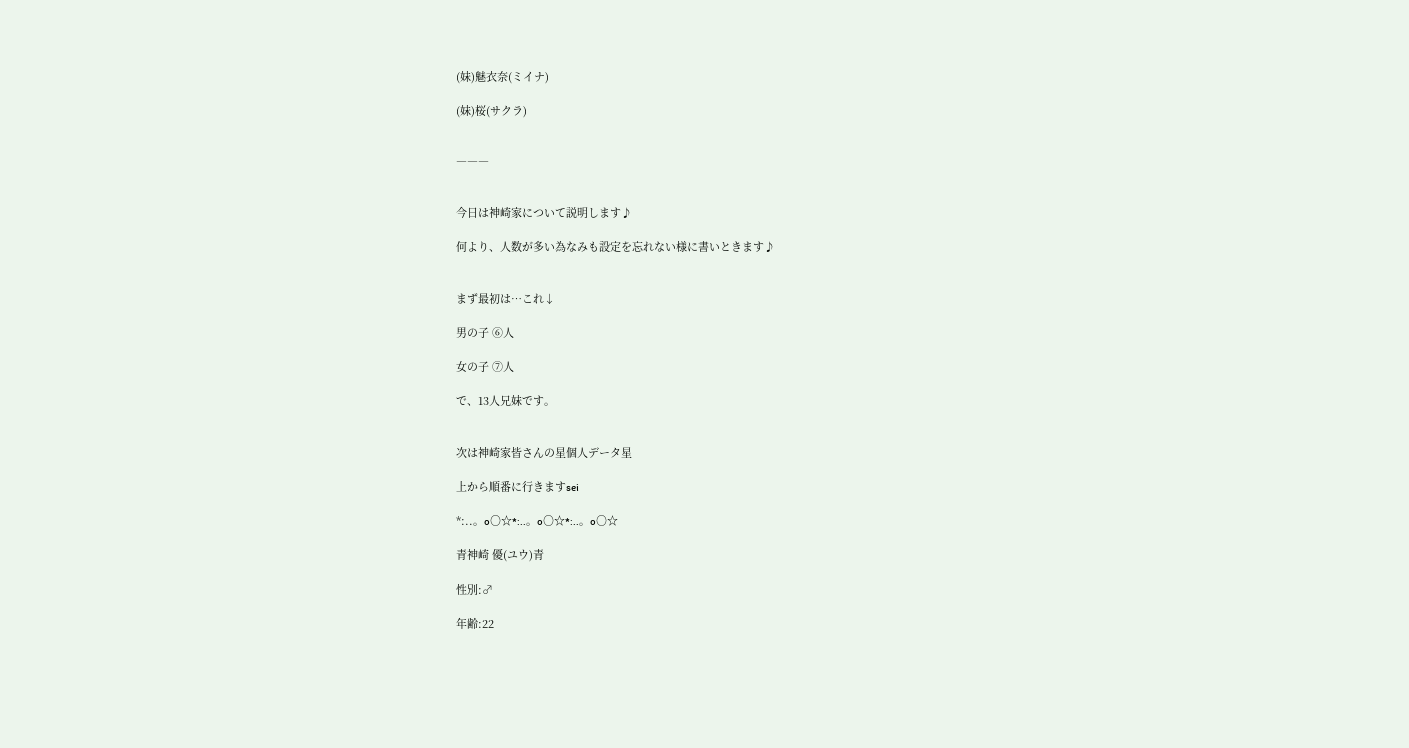(妹)魅衣奈(ミイナ)

(妹)桜(サクラ)


―――


今日は神崎家について説明します♪

何より、人数が多い為なみも設定を忘れない様に書いときます♪


まず最初は…これ↓

男の子 ⑥人

女の子 ⑦人

で、13人兄妹です。


次は神崎家皆さんの星個人データ星

上から順番に行きますsei

*:..。o○☆*:..。o○☆*:..。o○☆

青神崎 優(ユウ)青

性別:♂

年齢:22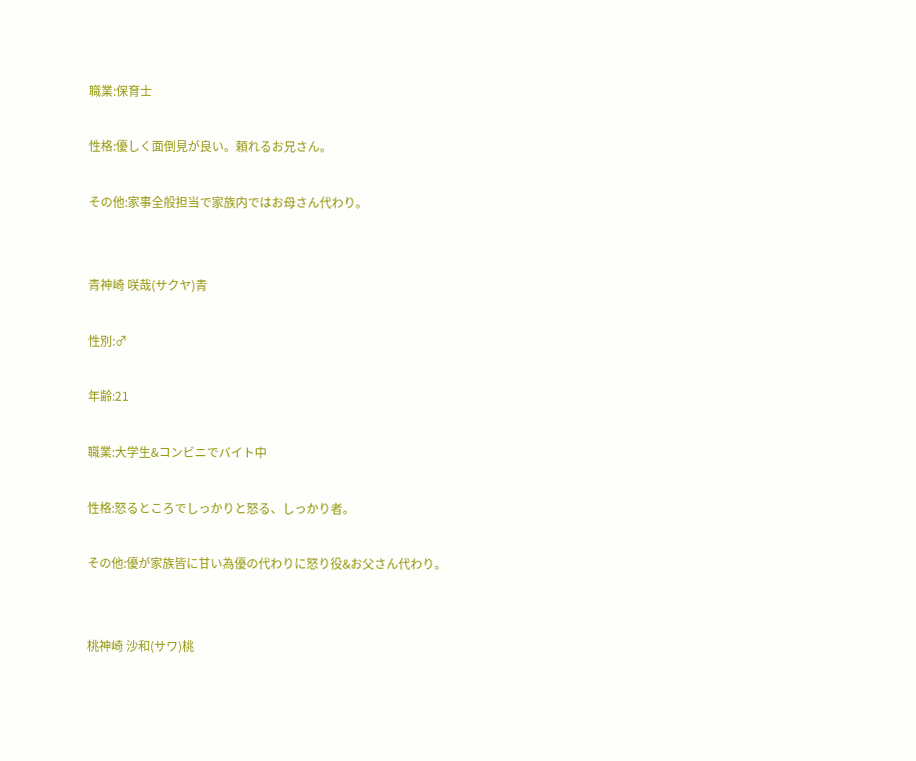職業:保育士

性格:優しく面倒見が良い。頼れるお兄さん。

その他:家事全般担当で家族内ではお母さん代わり。


青神崎 咲哉(サクヤ)青

性別:♂

年齢:21

職業:大学生&コンビニでバイト中

性格:怒るところでしっかりと怒る、しっかり者。

その他:優が家族皆に甘い為優の代わりに怒り役&お父さん代わり。


桃神崎 沙和(サワ)桃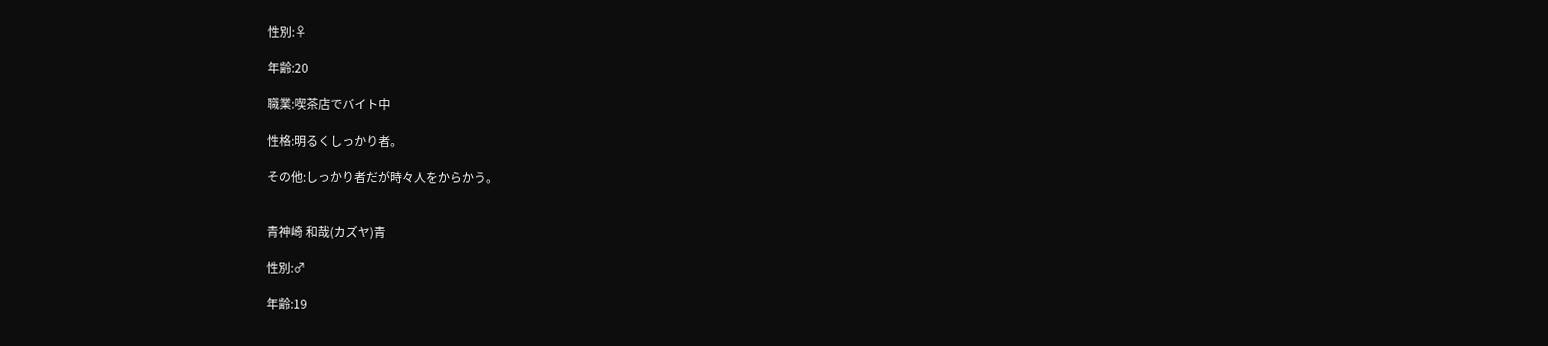性別:♀

年齢:20

職業:喫茶店でバイト中

性格:明るくしっかり者。

その他:しっかり者だが時々人をからかう。


青神崎 和哉(カズヤ)青

性別:♂

年齢:19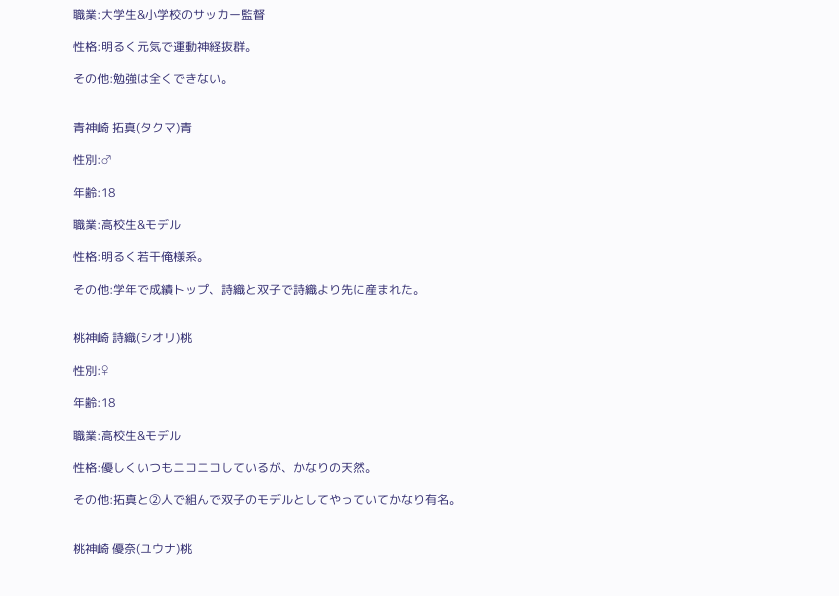職業:大学生&小学校のサッカー監督

性格:明るく元気で運動神経抜群。

その他:勉強は全くできない。


青神崎 拓真(タクマ)青

性別:♂

年齢:18

職業:高校生&モデル

性格:明るく若干俺様系。

その他:学年で成績トップ、詩織と双子で詩織より先に産まれた。


桃神崎 詩織(シオリ)桃

性別:♀

年齢:18

職業:高校生&モデル

性格:優しくいつもニコニコしているが、かなりの天然。

その他:拓真と②人で組んで双子のモデルとしてやっていてかなり有名。


桃神崎 優奈(ユウナ)桃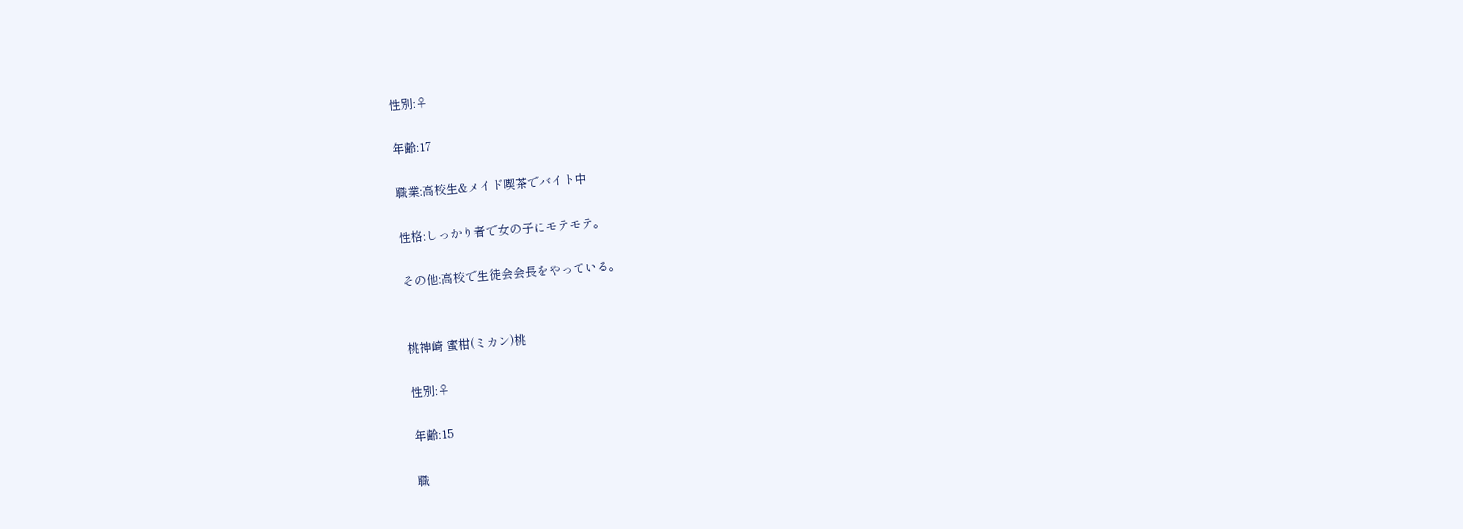性別:♀

年齢:17

職業:高校生&メイド喫茶でバイト中

性格:しっかり者で女の子にモテモテ。

その他:高校で生徒会会長をやっている。


桃神崎 蜜柑(ミカン)桃

性別:♀

年齢:15

職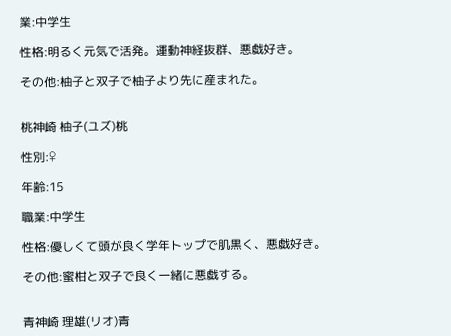業:中学生

性格:明るく元気で活発。運動神経抜群、悪戯好き。

その他:柚子と双子で柚子より先に産まれた。


桃神崎 柚子(ユズ)桃

性別:♀

年齢:15

職業:中学生

性格:優しくて頭が良く学年トップで肌黒く、悪戯好き。

その他:蜜柑と双子で良く一緒に悪戯する。


青神崎 理雄(リオ)青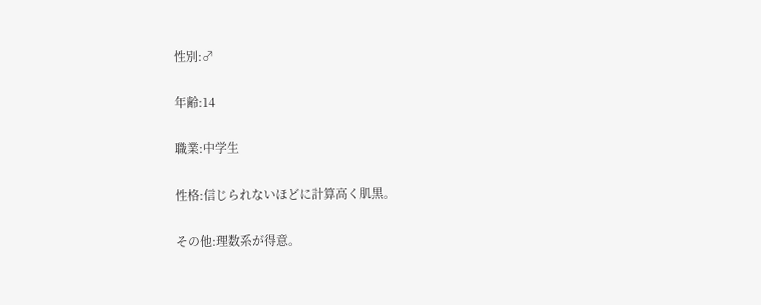性別:♂

年齢:14

職業:中学生

性格:信じられないほどに計算高く肌黒。

その他:理数系が得意。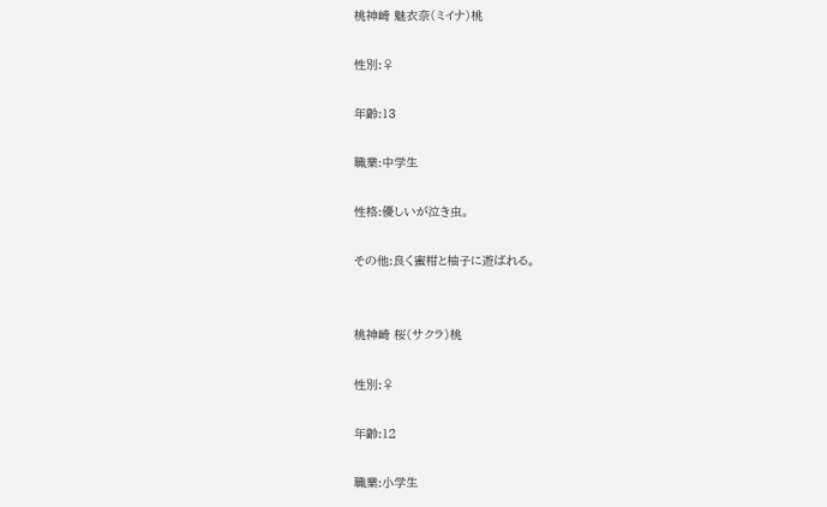桃神崎 魅衣奈(ミイナ)桃

性別:♀

年齢:13

職業:中学生

性格:優しいが泣き虫。

その他:良く蜜柑と柚子に遊ばれる。


桃神崎 桜(サクラ)桃

性別:♀

年齢:12

職業:小学生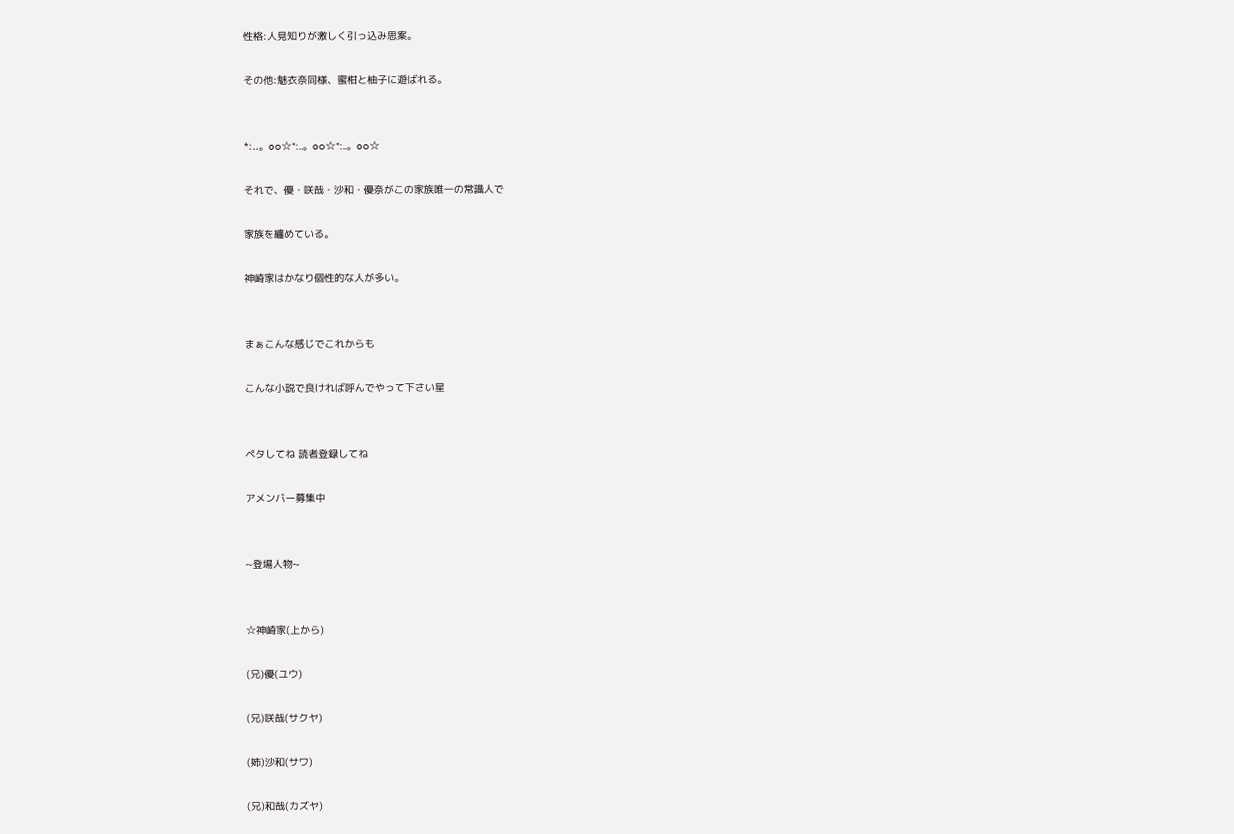性格:人見知りが激しく引っ込み思案。

その他:魅衣奈同様、蜜柑と柚子に遊ばれる。


*:..。o○☆*:..。o○☆*:..。o○☆

それで、優・咲哉・沙和・優奈がこの家族唯一の常識人で

家族を纏めている。

神崎家はかなり個性的な人が多い。


まぁこんな感じでこれからも

こんな小説で良ければ呼んでやって下さい星


ペタしてね 読者登録してね

アメンバー募集中


~登場人物~


☆神崎家(上から)

(兄)優(ユウ)

(兄)咲哉(サクヤ)

(姉)沙和(サワ)

(兄)和哉(カズヤ)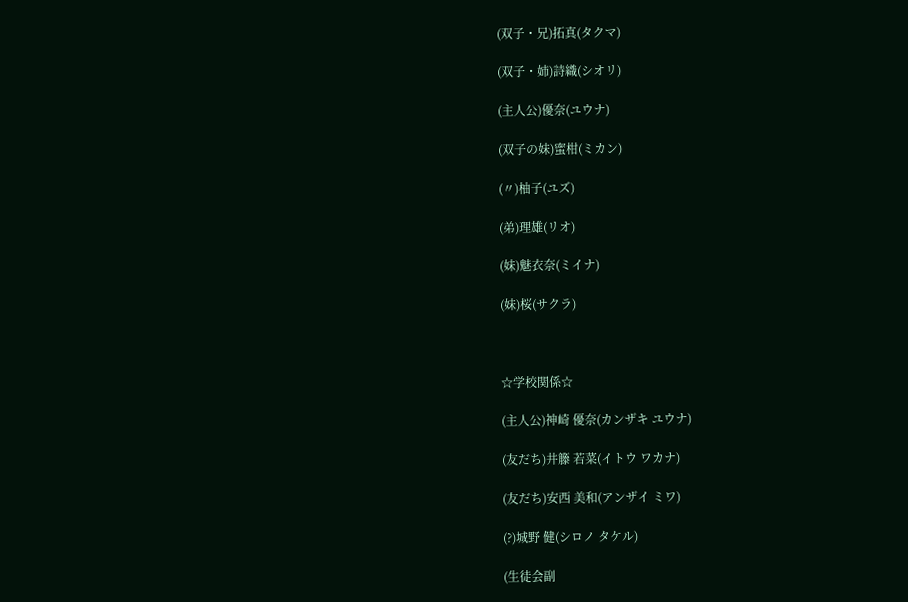(双子・兄)拓真(タクマ)

(双子・姉)詩織(シオリ)

(主人公)優奈(ユウナ)

(双子の妹)蜜柑(ミカン)

(〃)柚子(ユズ)

(弟)理雄(リオ)

(妹)魅衣奈(ミイナ)

(妹)桜(サクラ)



☆学校関係☆

(主人公)神崎 優奈(カンザキ ユウナ)

(友だち)井籐 若菜(イトウ ワカナ)

(友だち)安西 美和(アンザイ ミワ)

(?)城野 健(シロノ タケル)

(生徒会副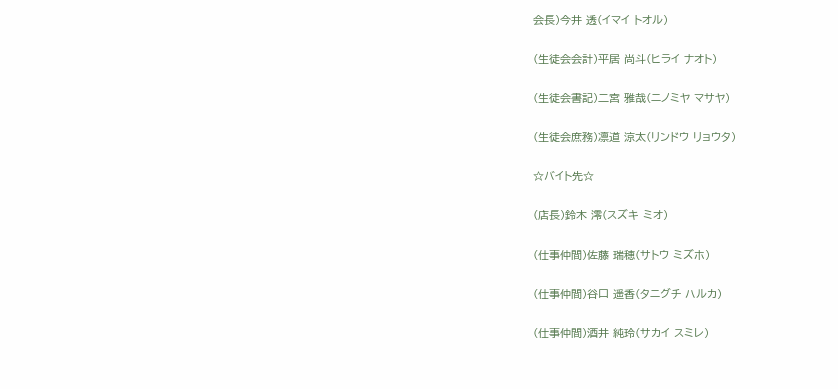会長)今井 透(イマイ トオル)

(生徒会会計)平居 尚斗(ヒライ ナオト)

(生徒会書記)二宮 雅哉(ニノミヤ マサヤ)

(生徒会庶務)凛道 涼太(リンドウ リョウタ)

☆バイト先☆

(店長)鈴木 澪(スズキ ミオ)

(仕事仲間)佐藤 瑞穂(サトウ ミズホ)

(仕事仲間)谷口 遥香(タニグチ ハルカ)

(仕事仲間)酒井 純玲(サカイ スミレ)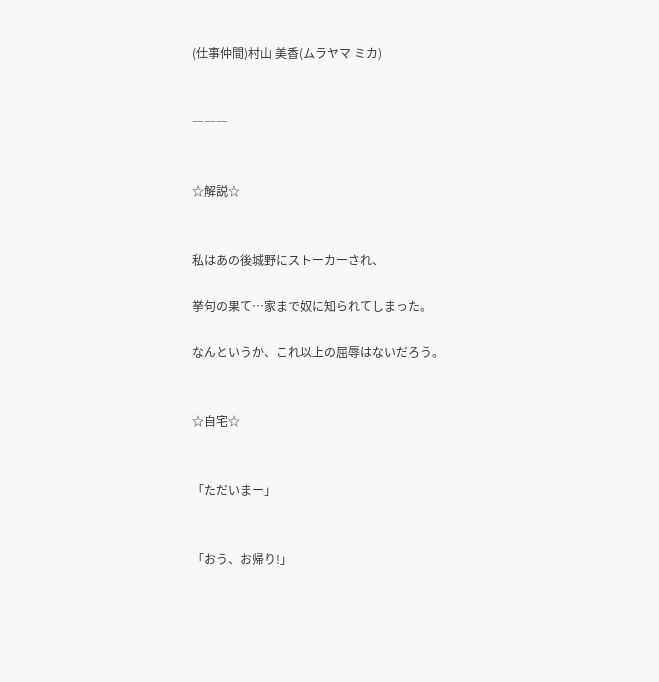(仕事仲間)村山 美香(ムラヤマ ミカ)


―――


☆解説☆


私はあの後城野にストーカーされ、

挙句の果て…家まで奴に知られてしまった。

なんというか、これ以上の屈辱はないだろう。


☆自宅☆


「ただいまー」


「おう、お帰り!」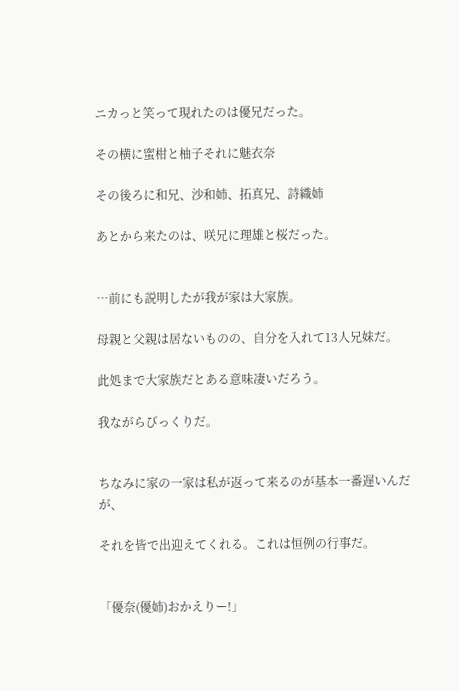ニカっと笑って現れたのは優兄だった。

その横に蜜柑と柚子それに魅衣奈

その後ろに和兄、沙和姉、拓真兄、詩織姉

あとから来たのは、咲兄に理雄と桜だった。


…前にも説明したが我が家は大家族。

母親と父親は居ないものの、自分を入れて13人兄妹だ。

此処まで大家族だとある意味凄いだろう。

我ながらびっくりだ。


ちなみに家の一家は私が返って来るのが基本一番遅いんだが、

それを皆で出迎えてくれる。これは恒例の行事だ。


「優奈(優姉)おかえりー!」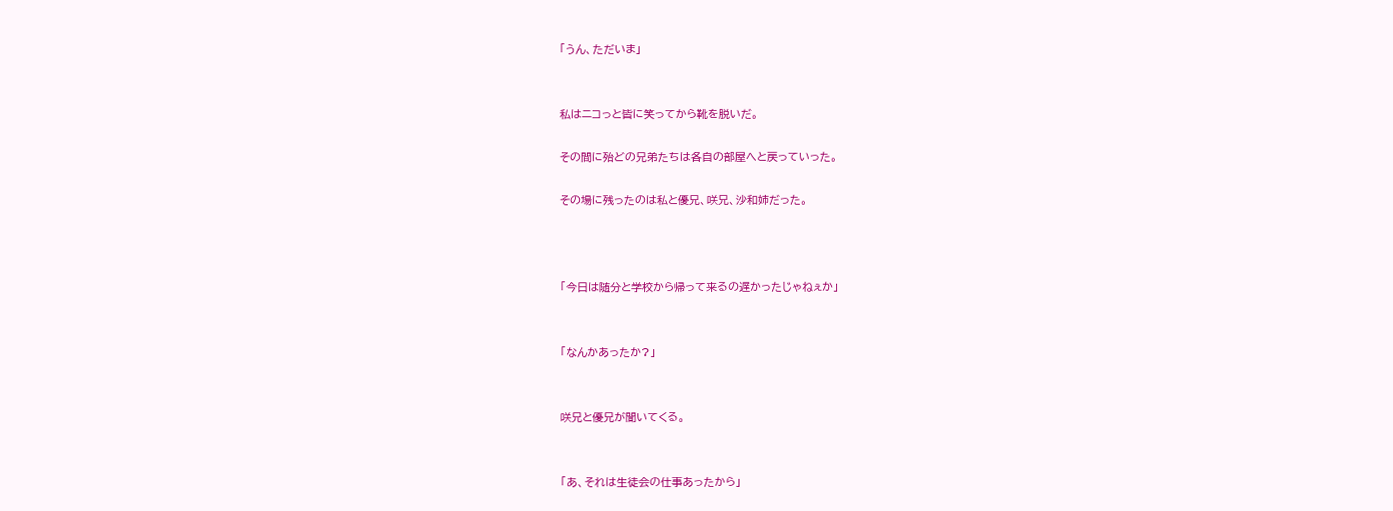「うん、ただいま」


私はニコっと皆に笑ってから靴を脱いだ。

その間に殆どの兄弟たちは各自の部屋へと戻っていった。

その場に残ったのは私と優兄、咲兄、沙和姉だった。



「今日は随分と学校から帰って来るの遅かったじゃねぇか」


「なんかあったか?」


咲兄と優兄が聞いてくる。


「あ、それは生徒会の仕事あったから」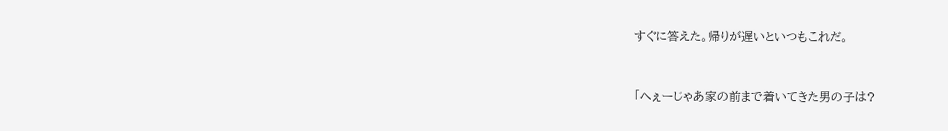すぐに答えた。帰りが遅いといつもこれだ。


「へぇーじゃあ家の前まで着いてきた男の子は?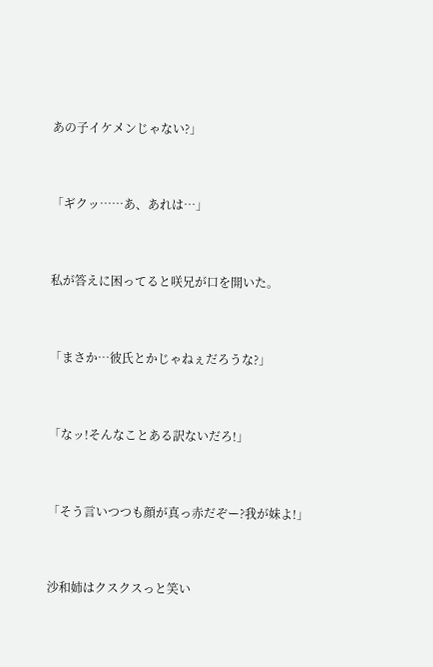あの子イケメンじゃない?」


「ギクッ……あ、あれは…」


私が答えに困ってると咲兄が口を開いた。


「まさか…彼氏とかじゃねぇだろうな?」


「なッ!そんなことある訳ないだろ!」


「そう言いつつも顔が真っ赤だぞー?我が妹よ!」


沙和姉はクスクスっと笑い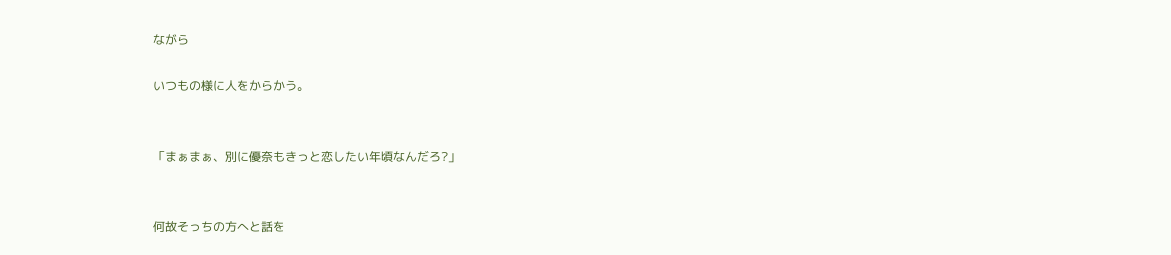ながら

いつもの様に人をからかう。


「まぁまぁ、別に優奈もきっと恋したい年頃なんだろ?」


何故そっちの方へと話を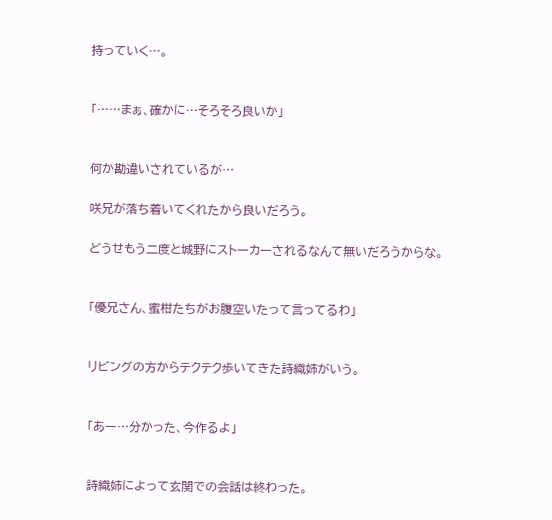持っていく…。


「……まぁ、確かに…そろそろ良いか」


何か勘違いされているが…

咲兄が落ち着いてくれたから良いだろう。

どうせもう二度と城野にストーカーされるなんて無いだろうからな。


「優兄さん、蜜柑たちがお腹空いたって言ってるわ」


リビングの方からテクテク歩いてきた詩織姉がいう。


「あー…分かった、今作るよ」


詩織姉によって玄関での会話は終わった。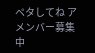ペタしてね アメンバー募集中